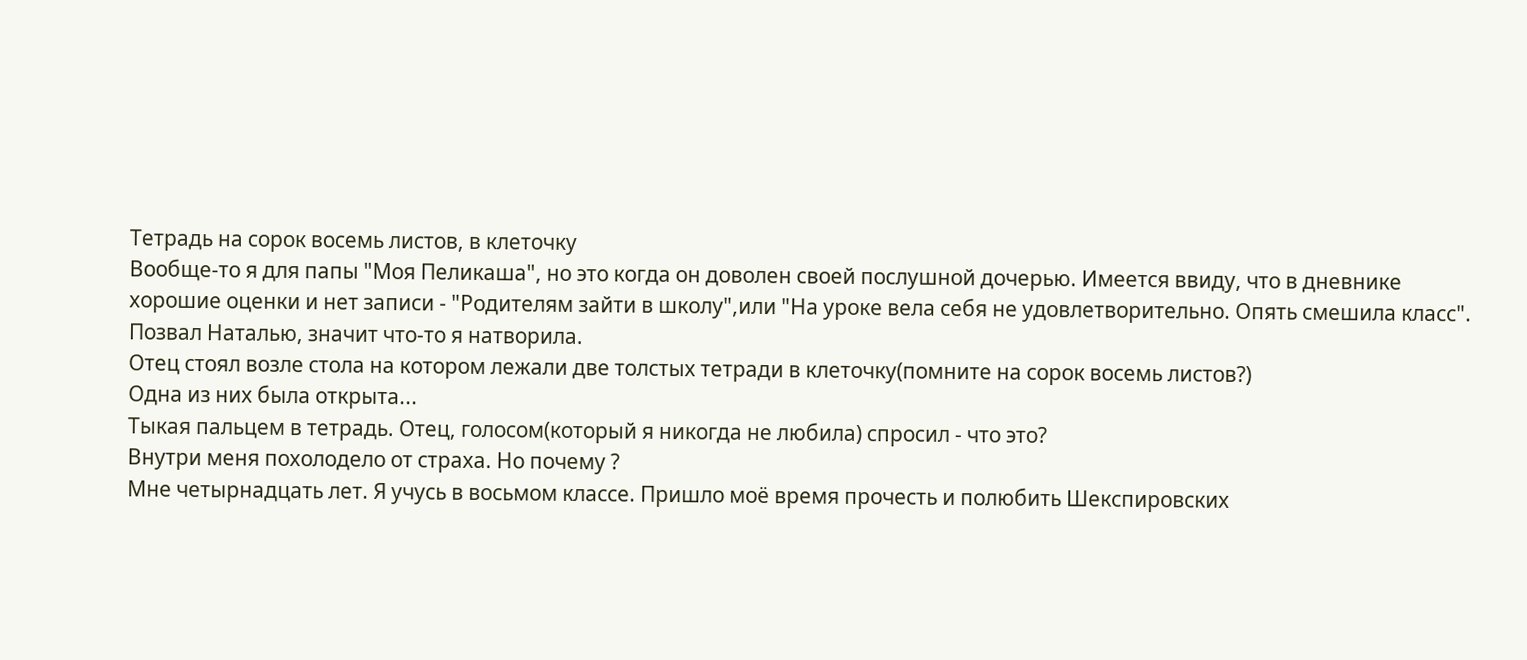Тетрадь на сорок восемь листов, в клеточку
Вообще-то я для папы "Моя Пеликаша", но это когда он доволен своей послушной дочерью. Имеется ввиду, что в дневнике хорошие оценки и нет записи - "Родителям зайти в школу",или "На уроке вела себя не удовлетворительно. Опять смешила класс".
Позвал Наталью, значит что-то я натворила.
Отец стоял возле стола на котором лежали две толстых тетради в клеточку(помните на сорок восемь листов?)
Одна из них была открыта...
Тыкая пальцем в тетрадь. Отец, голосом(который я никогда не любила) спросил - что это?
Внутри меня похолодело от страха. Но почему ?
Мне четырнадцать лет. Я учусь в восьмом классе. Пришло моё время прочесть и полюбить Шекспировских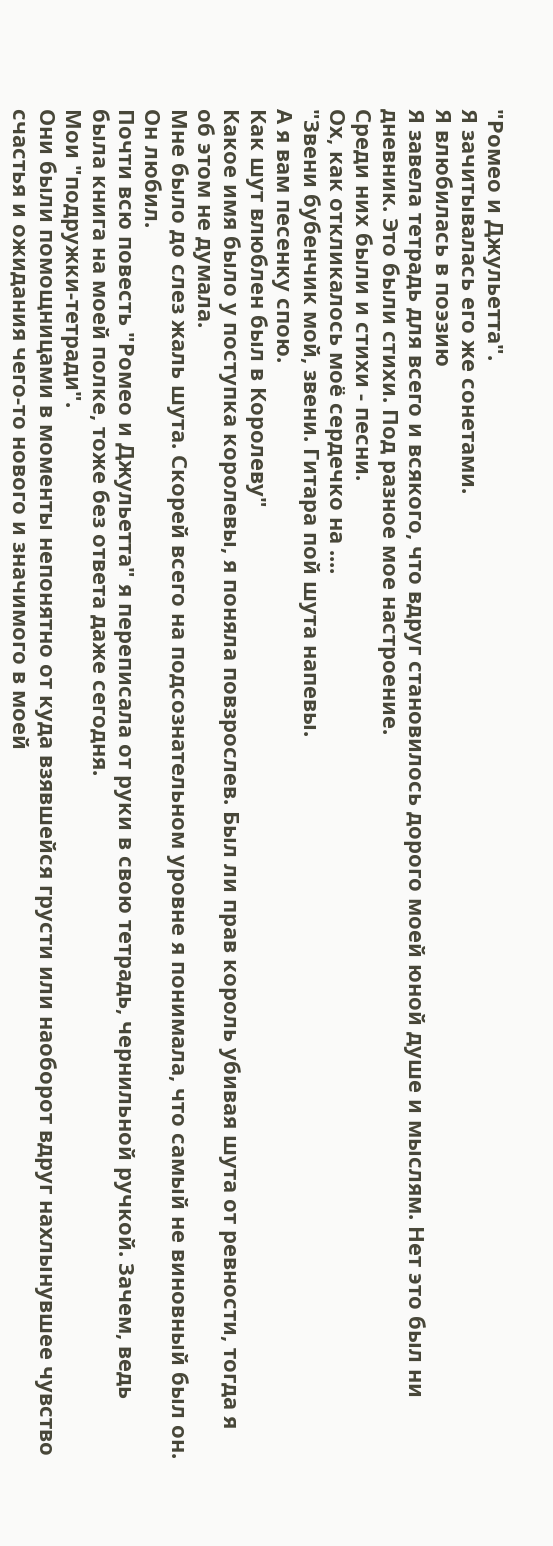"Ромео и Джульетта".
Я зачитывалась его же сонетами.
Я влюбилась в поэзию
Я завела тетрадь для всего и всякого, что вдруг становилось дорого моей юной душе и мыслям. Нет это был ни дневник. Это были стихи. Под разное мое настроение.
Среди них были и стихи - песни.
Ох, как откликалось моё сердечко на ....
"Звени бубенчик мой, звени. Гитара пой шута напевы.
А я вам песенку спою.
Как шут влюблен был в Королеву"
Какое имя было у поступка королевы, я поняла повзрослев. Был ли прав король убивая шута от ревности, тогда я об этом не думала.
Мне было до слез жаль шута. Скорей всего на подсознательном уровне я понимала, что самый не виновный был он. Он любил.
Почти всю повесть "Ромео и Джульетта" я переписала от руки в свою тетрадь, чернильной ручкой. Зачем, ведь была книга на моей полке, тоже без ответа даже сегодня.
Мои "подружки-тетради".
Они были помощницами в моменты непонятно от куда взявшейся грусти или наоборот вдруг нахлынувшее чувство счастья и ожидания чего-то нового и значимого в моей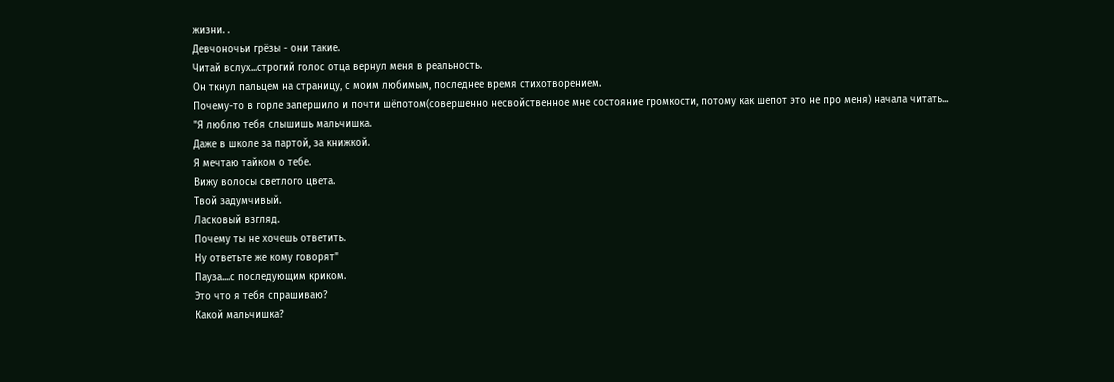жизни. .
Девчоночьи грёзы - они такие.
Читай вслух...строгий голос отца вернул меня в реальность.
Он ткнул пальцем на страницу, с моим любимым, последнее время стихотворением.
Почему-то в горле запершило и почти шёпотом(совершенно несвойственное мне состояние громкости, потому как шепот это не про меня) начала читать...
"Я люблю тебя слышишь мальчишка.
Даже в школе за партой, за книжкой.
Я мечтаю тайком о тебе.
Вижу волосы светлого цвета.
Твой задумчивый.
Ласковый взгляд.
Почему ты не хочешь ответить.
Ну ответьте же кому говорят"
Пауза....с последующим криком.
Это что я тебя спрашиваю?
Какой мальчишка?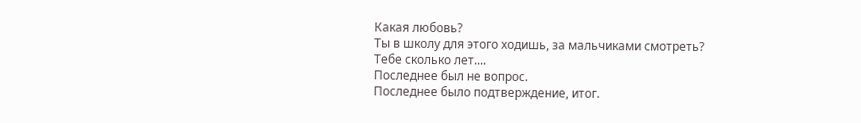Какая любовь?
Ты в школу для этого ходишь, за мальчиками смотреть?
Тебе сколько лет....
Последнее был не вопрос.
Последнее было подтверждение, итог.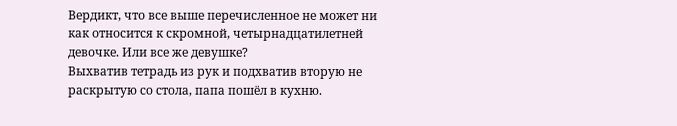Вердикт, что все выше перечисленное не может ни как относится к скромной, четырнадцатилетней девочке. Или все же девушке?
Выхватив тетрадь из рук и подхватив вторую не раскрытую со стола, папа пошёл в кухню.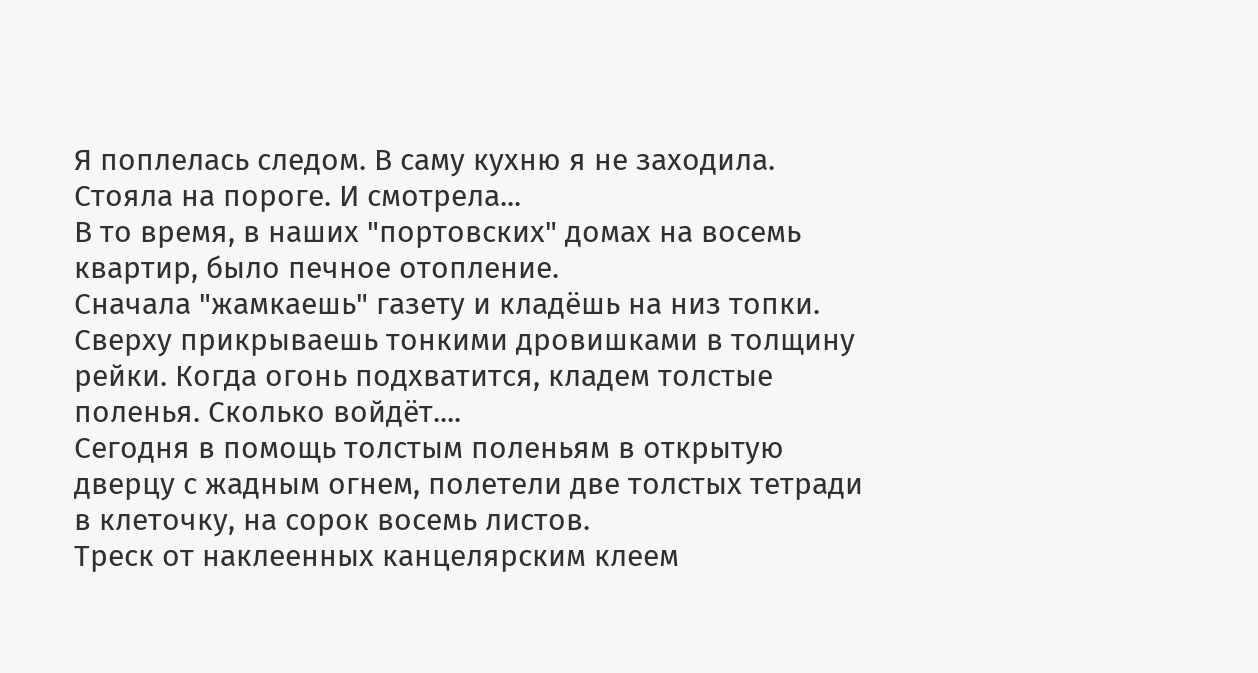Я поплелась следом. В саму кухню я не заходила.
Стояла на пороге. И смотрела...
В то время, в наших "портовских" домах на восемь квартир, было печное отопление.
Сначала "жамкаешь" газету и кладёшь на низ топки. Сверху прикрываешь тонкими дровишками в толщину рейки. Когда огонь подхватится, кладем толстые поленья. Сколько войдёт....
Сегодня в помощь толстым поленьям в открытую дверцу с жадным огнем, полетели две толстых тетради в клеточку, на сорок восемь листов.
Треск от наклеенных канцелярским клеем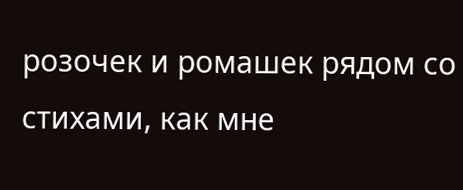розочек и ромашек рядом со стихами, как мне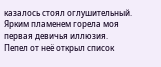казалось стоял оглушительный.
Ярким пламенем горела моя первая девичья иллюзия.
Пепел от неё открыл список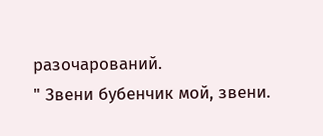разочарований.
" Звени бубенчик мой, звени.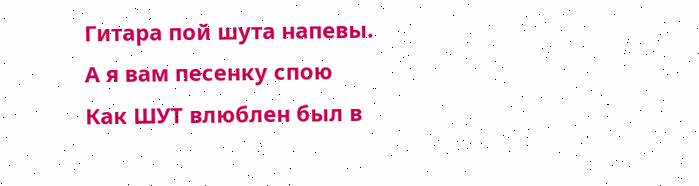Гитара пой шута напевы.
А я вам песенку спою
Как ШУТ влюблен был в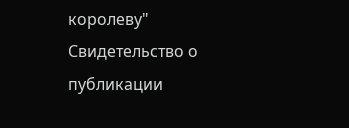королеву"
Свидетельство о публикации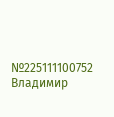№225111100752
Владимир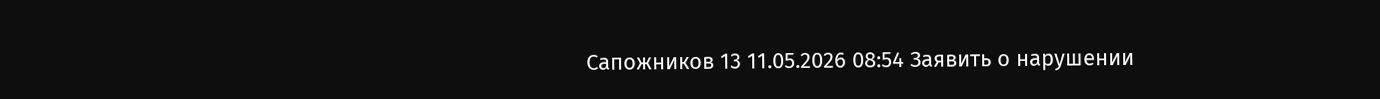Сапожников 13 11.05.2026 08:54 Заявить о нарушении